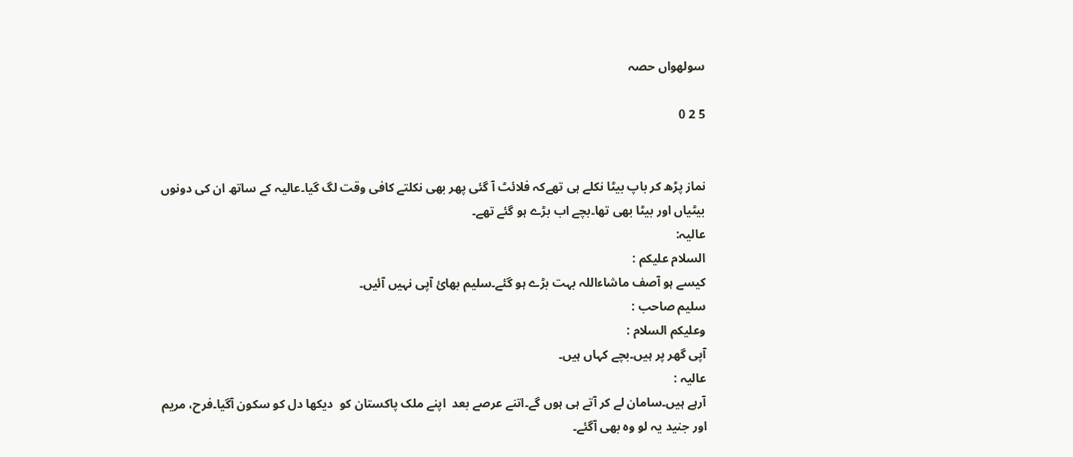سولھواں حصہ

5 2 0


نماز پڑھ کر باپ بیٹا نکلے ہی تھےکہ فلائٹ آ گئی پھر بھی نکلتے کافی وقت لگ گیا۔عالیہ کے ساتھ ان کی دونوں بیٹیاں اور بیٹا بھی تھا۔بچے اب بڑے ہو گئے تھے۔
عالیہ:
السلام عليكم :
کیسے ہو آصف ماشاءاللہ بہت بڑے ہو گئے۔سلیم بھائ آپی نہیں آئیں۔
سلیم صاحب :
وعلیکم السلام :
آپی گھر پر ہیں۔بچے کہاں ہیں۔
عالیہ :
آرہے ہیں۔سامان لے کر آتے ہی ہوں گے۔اتنے عرصے بعد  اپنے ملک پاکستان کو  دیکھا دل کو سکون آگیا۔فرح، مریم اور جنید یہ لو وہ بھی آگئے۔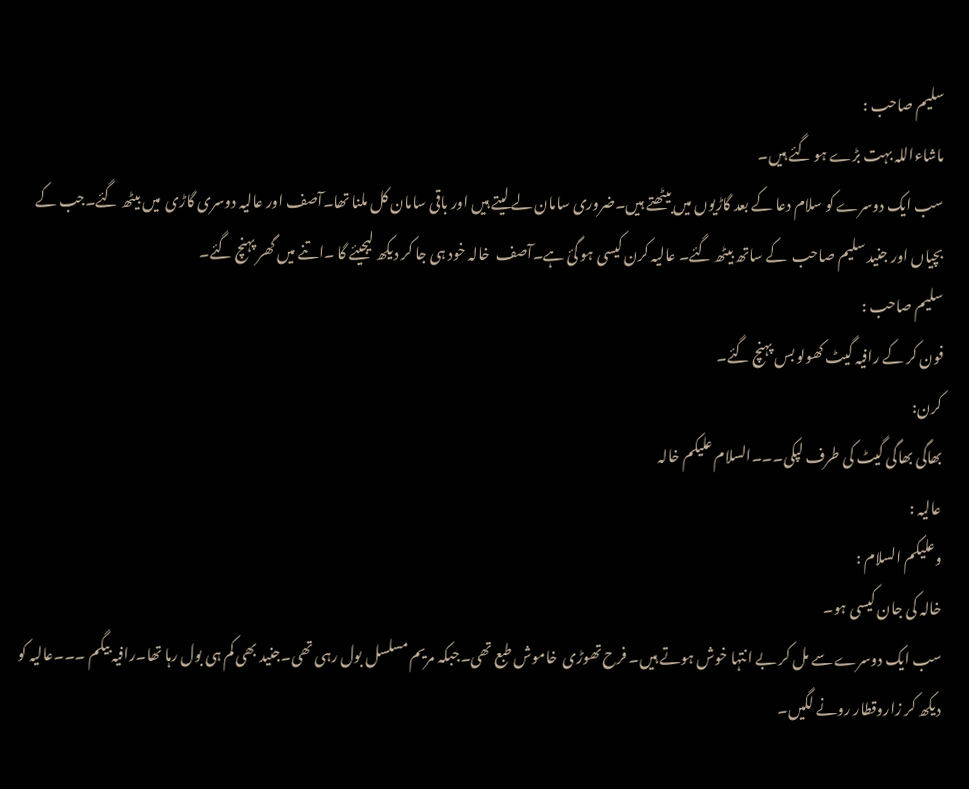سلیم صاحب :
ماشاءاللہ بہت بڑے ہو گئے ہیں۔
سب ایک دوسرے کو سلام دعا کے بعد گاڑیوں میں بیٹھتے ہیں۔ضروری سامان لے لیتے ہیں اور باقی سامان کل ملنا تھا۔آصف اور عالیہ دوسری گاڑی  میں بیٹھ گئے۔جب کے بچیاں اور جنید سلیم صاحب  کے ساتھ بیٹھ گئے۔ عالیہ کرن کیسی ہو گئ ہے۔آصف  خالہ خود ہی جا کر دیکھ لیجیئے گا ۔اتنے میں گھر پہنچ گئے۔
سلیم صاحب :
فون کر کے رافیہ گیٹ کھولو بس پہنچ گئے۔
کرن:
بھاگی بھاگی گیٹ کی طرف لپکی۔۔۔السلام علیکم خالہ
عالیہ :
وعلیکم السلام :
خالہ کی جان کیسی ہو۔
سب ایک دوسرے سے مل کر بے انتہا خوش ہوتے ہیں۔ فرح تھوڑی  خاموش طبع تھی۔جبکہ مریم مسلسل بول رہی تھی۔جنید بھی کم ہی بول رہا تھا۔رافیہ بیگم ۔۔۔عالیہ کو دیکھ کر زاروقطار رونے لگیں۔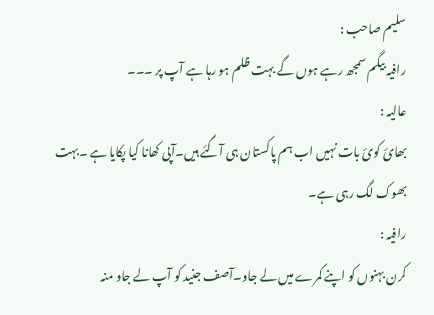سلیم صاحب :
رافیہ بیگم سمجھ رہے ہوں گے بہت ظلم ہو رہا ہے آپ پر ۔۔۔
عالیہ :
بھائ کوئ بات نہیں اب ہم پاکستان ہی آگئے ہیں۔آپی کھانا کیا پکایا ہے ۔بہت بھوک لگ رہی ہے۔
رافیہ :
کرن بہنوں کو اپنے کمرے میں لے جاو۔آصف جنید کو آپ لے جاو منہ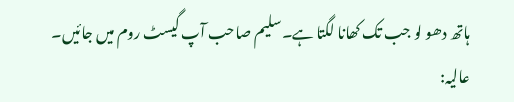ہاتھ دھو لو جب تک کھانا لگتا ہے۔سلیم صاحب آپ گیسٹ روم میں جائیں۔
عالیہ: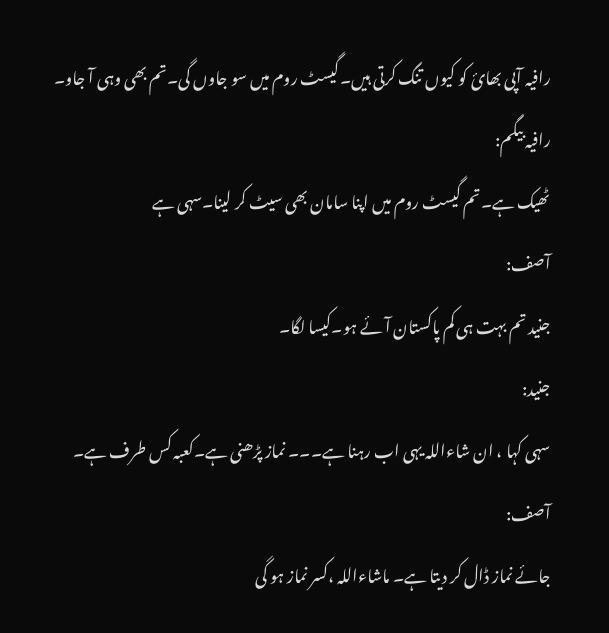رافیہ آپی بھائ کو کیوں تنگ کرتی ہیں۔گیسٹ روم میں سو جاوں گی۔تم بھی وہی آ جاو۔
رافیہ بیگم:
ٹھیک ہے۔تم گیسٹ روم میں اپنا سامان بھی سیٹ کر لینا۔سہی ہے
آصف:
جنید تم بہت ہی کم پاکستان آئے ہو۔کیسا لگا۔
جنید:
سہی کہا ، ان شاءاللہ یہی اب رہنا ہے۔۔۔ نماز پڑھنی ہے۔کعبہ کس طرف ہے۔
آصف:
جائے نماز ڈال کر دیتا ہے۔ ماشاءاللہ ،کسر نماز ہو گی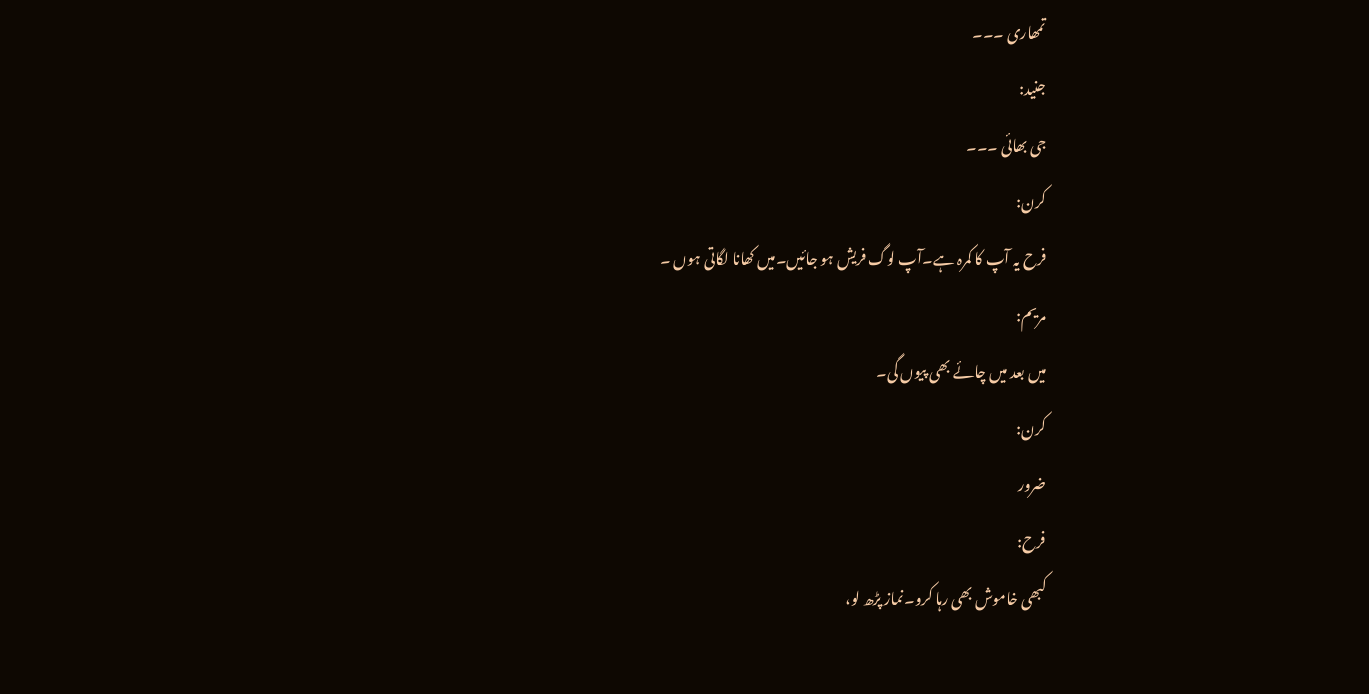تمھاری ۔۔۔
جنید:
جی بھائی ۔۔۔
کرن:
فرح یہ آپ کا کمرہ ہے۔آپ لوگ فریش ہو جائیں۔میں کھانا لگاتی ہوں ۔
مریم:
میں بعد میں چائے بھی پیوں گی۔
کرن:
ضرور
فرح:
کبھی خاموش بھی رہا کرو۔نماز پڑھ لو،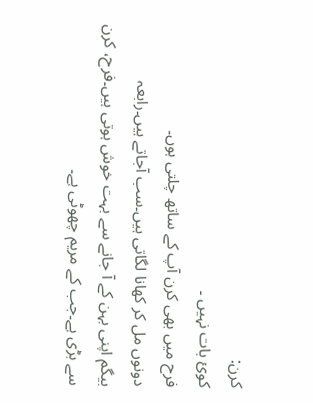کرن:
کوئ بات نہیں ۔
فرح میں بھی کرن آپ کے ساتھ چلتی ہوں۔
دونوں مل کر کھانا لگاتی ہیں۔سب آجاتے ہیں۔رابعہ
بیگم اپنی بہن کے آ جانے سے بہت خوش ہوتی ہیں۔فرح، کرن سے بڑی ہے۔جب کے مریم چھوٹی ہے۔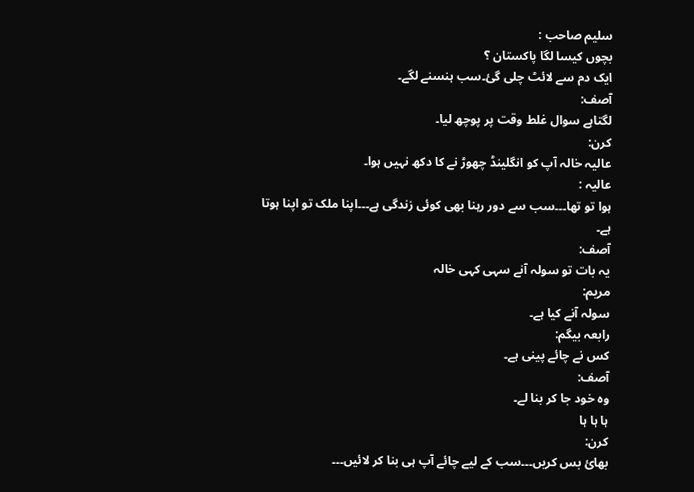سلیم صاحب :
بچوں کیسا لگا پاکستان ؟
ایک دم سے لائٹ چلی گئ۔سب ہنسنے لگے۔
آصف:
لگتاہے سوال غلط وقت پر پوچھ لیا۔
کرن:
عالیہ خالہ آپ کو انگلینڈ چھوڑ نے کا دکھ نہیں ہوا۔
عالیہ :
ہوا تو تھا۔۔۔سب سے دور رہنا بھی کوئی زندگی ہے۔۔۔اپنا ملک تو اپنا ہوتا ہے۔
آصف:
یہ بات تو سولہ آنے سہی کہی خالہ
مریم:
سولہ آنے کیا ہے۔
رابعہ بیگم:
کس نے چائے پینی ہے۔
آصف:
وہ خود جا کر بنا لے۔
ہا ہا ہا
کرن:
بھائ بس کریں۔۔۔سب کے لیے چائے آپ ہی بنا کر لائیں۔۔۔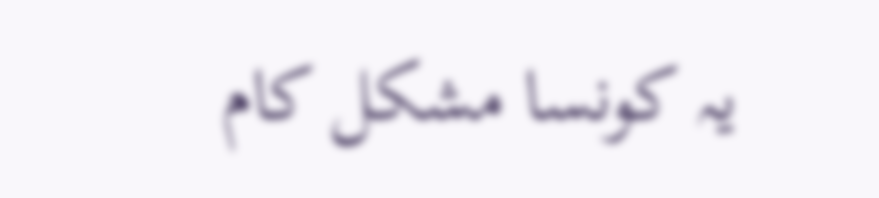یہ کونسا مشکل کام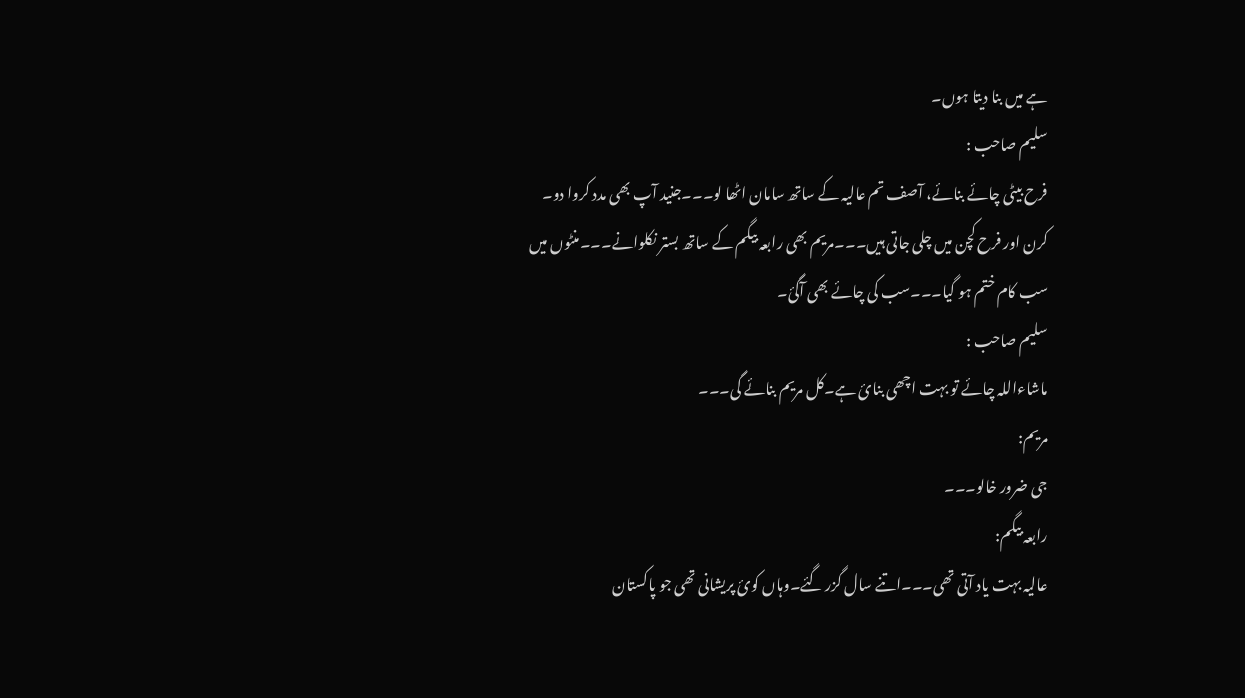ہے میں بنا دیتا ہوں۔
سلیم صاحب :
فرح بیٹی چائے بنائے، آصف تم عالیہ کے ساتھ سامان اٹھا لو۔۔۔جنید آپ بھی مدد کروا دو۔
کرن اور فرح کچن میں چلی جاتی ہیں۔۔۔مریم بھی رابعہ بیگم کے ساتھ بستر نکلوانے۔۔۔منٹوں میں سب کام ختم ہو گیا۔۔۔سب کی چائے بھی آگئ۔
سلیم صاحب :
ماشاءاللہ چائے تو بہت اچھی بنائ ہے۔کل مریم بنائے گی۔۔۔
مریم:
جی ضرور خالو۔۔۔
رابعہ بیگم:
عالیہ بہت یاد آتی تھی۔۔۔اتنے سال گزر گئے۔وہاں کوئ پریشانی تھی جو پاکستان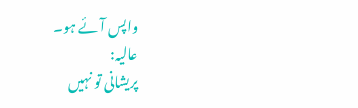واپس آئے ہو۔
عالیہ:
پریشانی تو نہیں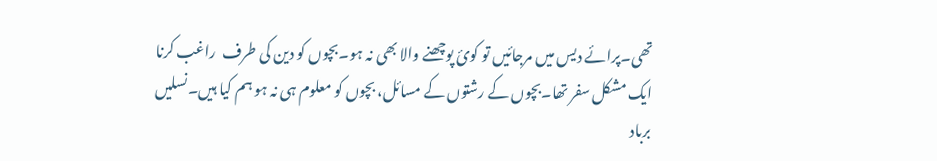تھی۔پرائے دیس میں مرجائیں تو کوئ پوچھنے والا بھی نہ ہو۔بچوں کو دین کی طرف  راغب کرنا ایک مشکل سفر تھا۔بچوں کے رشتوں کے مسائل، بچوں کو معلوم ہی نہ ہو ہم کیا ہیں۔نسلیں برباد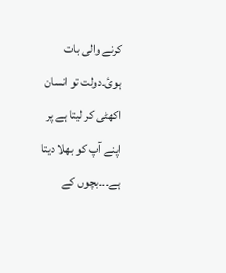کرنے والی بات ہوئ۔دولت تو انسان  اکھٹی کر لیتا ہے پر اپنے آپ کو بھلا دیتا ہے۔۔۔بچوں کے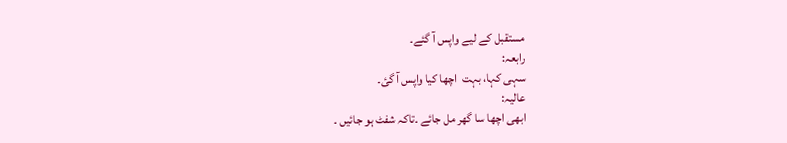مستقبل کے لیے واپس آ گئے۔
رابعہ:
سہی کہا، بہت  اچھا کیا واپس آ گئ۔
عالیہ:
ابھی اچھا سا گھر مل جائے ۔تاکہ شفٹ ہو جائیں ۔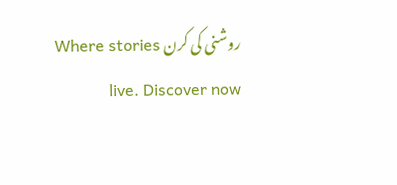روشنی کی کرن Where stories live. Discover now